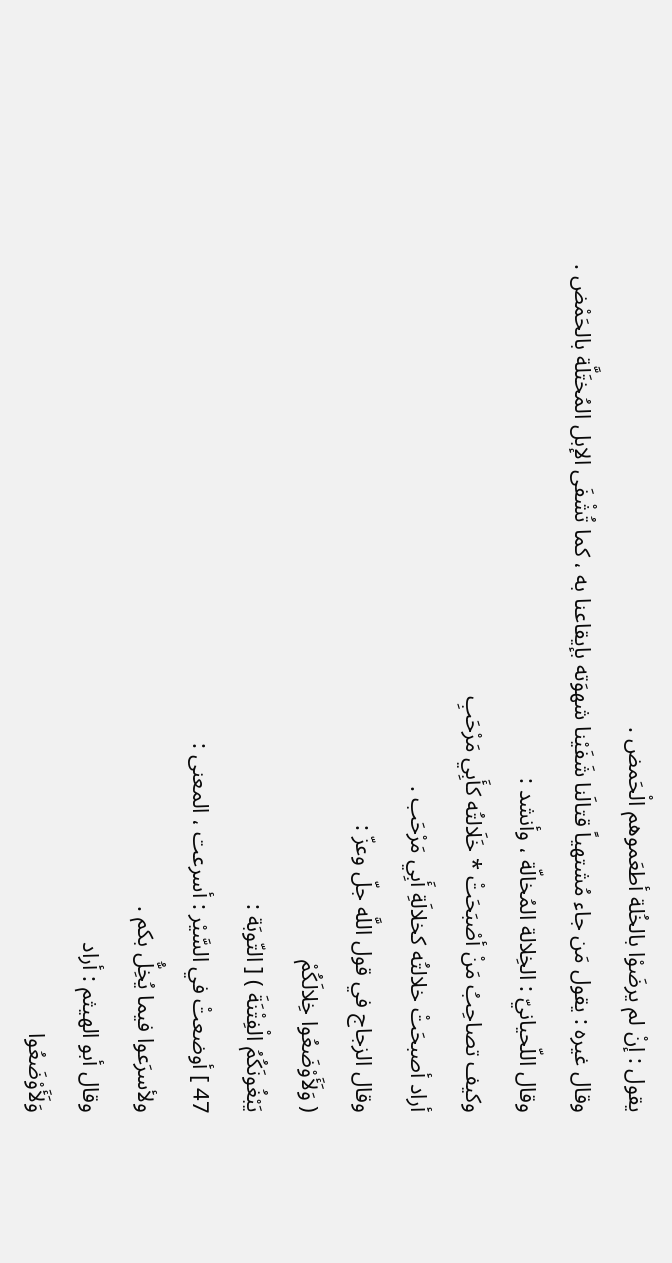يقول : إنْ لم يرضَوْا بالخُلة أطعَموهم الْحَمض .
وقال غيره : يقول مَن جاء مُشتهياً قتالَنا شَفَيْنا شهوَته بإيقاعنا به ، كما تُشْفَى الإبل المُختَلَّة بالحَمْض .
وقال اللّحيانيّ : الخِلالة المُخالّة ، وأنشد :
وكيف تصاحِبُ مَنْ أصْبَحَتْ * خَلَالتُه كأَبِي مَرْحَبِ
أراد أصبحَتْ خلالتُه كخلالَةِ أَبِي مَرْحَب .
وقال الزجاج في قول اللَّه جلّ وعزّ :
( وَلَأَوْضَعُوا خِلالَكُمْ
يَبْغُونَكُمُ الْفِتْنَةَ ) [ التّوبَة :
47 ] أوضعتْ في السَّيْر : أسرعت ، المعنى :
ولأسرَعوا فيما يُخِلُّ بكم .
وقال أبو الهيثم : أراد
وَلَأَوْضَعُوا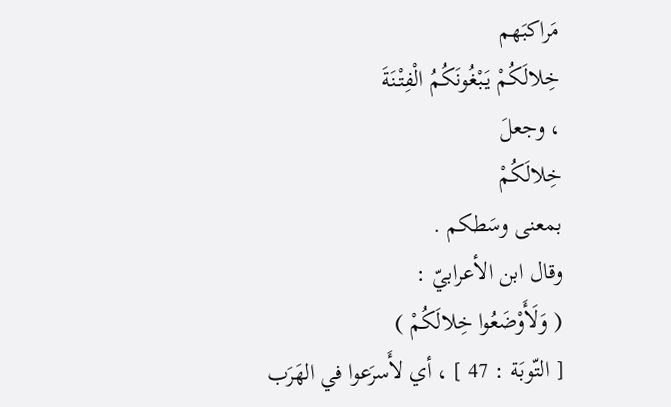مَراكبَهم
خِلالَكُمْ يَبْغُونَكُمُ الْفِتْنَةَ
، وجعلَ
خِلالَكُمْ
بمعنى وسَطكم .
وقال ابن الأعرابيّ :
( وَلَأَوْضَعُوا خِلالَكُمْ )
[ التّوبَة : 47 ] ، أي لأَسرَعوا في الهَرَب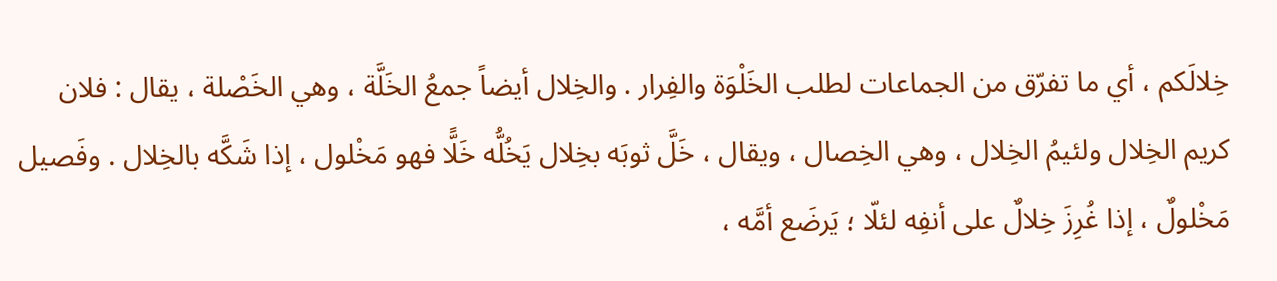خِلالَكم ، أي ما تفرّق من الجماعات لطلب الخَلْوَة والفِرار . والخِلال أيضاً جمعُ الخَلَّة ، وهي الخَصْلة ، يقال : فلان كريم الخِلال ولئيمُ الخِلال ، وهي الخِصال ، ويقال ، خَلَّ ثوبَه بخِلال يَخُلُّه خَلًّا فهو مَخْلول ، إذا شَكَّه بالخِلال . وفَصيل مَخْلولٌ ، إذا غُرِزَ خِلالٌ على أنفِه لئلّا ؛ يَرضَع أمَّه ،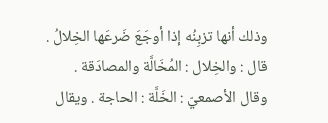وذلك أنها تزبِنُه إذا أوجَعَ ضَرعَها الخِلالُ .
قال : والخِلال : المُخَالَّة والمصادَقة .
وقال الأصمعيّ : الخَلَّة : الحاجة . ويقال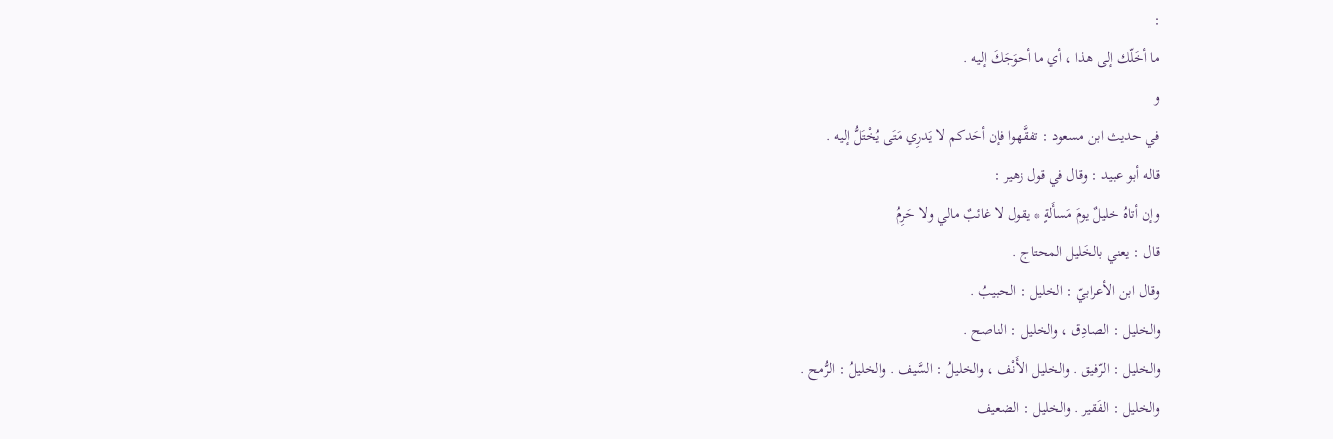:
ما أخَلّك إلى هذا ، أي ما أحوَجَكَ إليه .
و
في حديث ابن مسعود : تفقَّهوا فإن أحَدكم لا يَدرِي مَتَى يُخْتَلُّ إليه .
قاله أبو عبيد : وقال في قول زهير :
وإن أتاهُ خليلٌ يومَ مَسأَلةٍ * يقول لا غائبٌ مالي ولا حَرِمُ
قال : يعني بالخَليل المحتاج .
وقال ابن الأعرابيّ : الخليل : الحبيبُ .
والخليل : الصادِق ، والخليل : الناصح .
والخليل : الرّفيق . والخليل الأَنْف ، والخليلُ : السَّيف . والخليلُ : الرُّمح .
والخليل : الفَقير . والخليل : الضعيف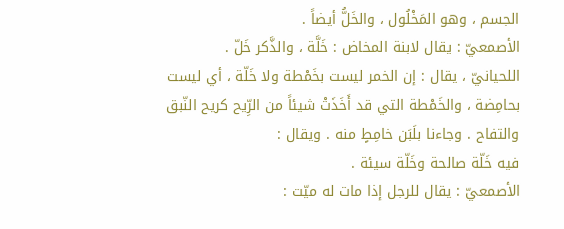الجسم ، وهو المَخْلُول ، والخَلُّ أيضاً .
الأصمعيّ : يقال لابنة المخاض : خَلَّة ، والذَّكر خَلّ .
اللحيانيّ ، يقال : إن الخمر ليست بخَمْطة ولا خَلّة ، أي ليست بحامِضة ، والخَمْطة التي قد أَخَذَتْ شيئاً من الرِّيح كريح النّبق والتفاح . وجاءنا بلَبَن خامِطٍ منه . ويقال :
فيه خَلّة صالحة وخَلّة سيئة .
الأصمعيّ : يقال للرجل إذا مات له ميّت :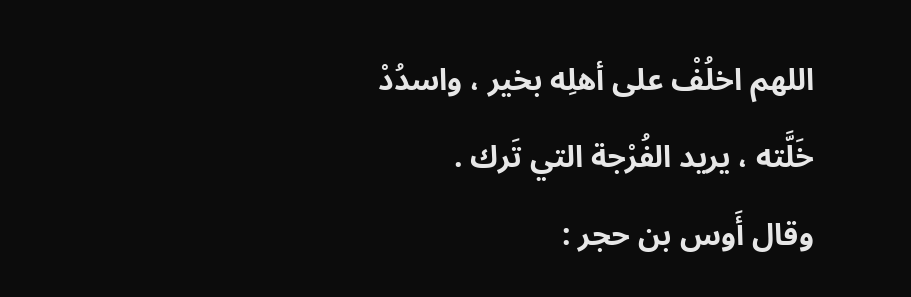اللهم اخلُفْ على أهلِه بخير ، واسدُدْ خَلَّته ، يريد الفُرْجة التي تَرك .
وقال أَوس بن حجر :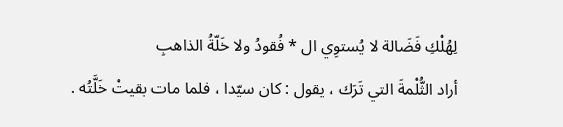لِهُلْكِ فَضَالة لا يُستوِي ال * فُقودُ ولا خَلّةُ الذاهبِ
أراد الثُّلْمةَ التي تَرَك ، يقول : كان سيّدا ، فلما مات بقيتْ خَلَّتُه .